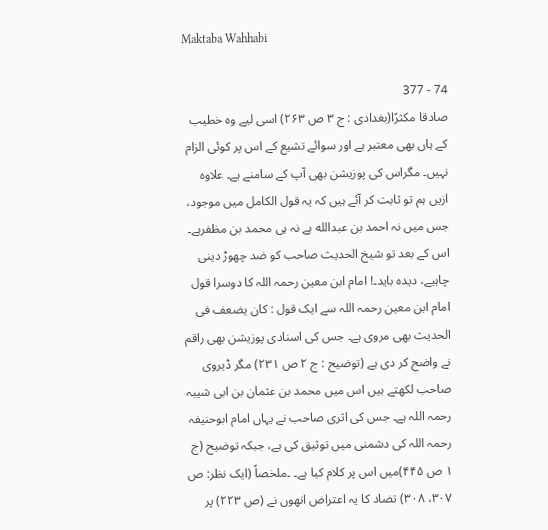Maktaba Wahhabi

74 - 377
صادقا مکثرًا(بغدادی : ج ۳ ص ۲۶۳) اسی لیے وہ خطیب کے ہاں بھی معتبر ہے اور سوائے تشیع کے اس پر کوئی الزام نہیں۔ مگراس کی پوزیشن بھی آپ کے سامنے ہے۔ علاوہ ازیں ہم تو ثابت کر آئے ہیں کہ یہ قول الکامل میں موجود، جس میں نہ احمد بن عبدالله ہے نہ ہی محمد بن مظفرہے۔ اس کے بعد تو شیخ الحدیث صاحب کو ضد چھوڑ دینی چاہیے، دیدہ باید۔! امام ابن معین رحمہ اللہ کا دوسرا قول امام ابن معین رحمہ اللہ سے ایک قول : کان یضعف فی الحدیث بھی مروی ہے۔ جس کی اسنادی پوزیشن بھی راقم نے واضح کر دی ہے (توضیح : ج ۲ ص ۲۳۱) مگر ڈیروی صاحب لکھتے ہیں اس میں محمد بن عثمان بن ابی شیبہ رحمہ اللہ ہے۔ جس کی اثری صاحب نے یہاں امام ابوحنیفہ رحمہ اللہ کی دشمنی میں توثیق کی ہے، جبکہ توضیح (ج ۱ ص ۴۴۵)میں اس پر کلام کیا ہے۔ ۔ملخصاً (ایک نظر: ص ۳۰۷، ۳۰۸) تضاد کا یہ اعتراض انھوں نے (ص ۲۲۳) پر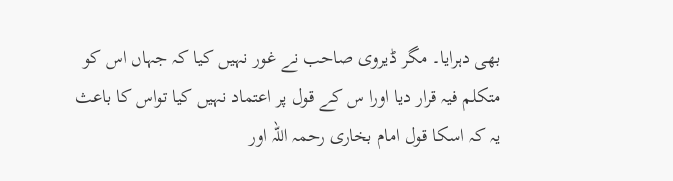بھی دہرایا۔ مگر ڈیروی صاحب نے غور نہیں کیا کہ جہاں اس کو متکلم فیہ قرار دیا اورا س کے قول پر اعتماد نہیں کیا تواس کا باعث یہ کہ اسکا قول امام بخاری رحمہ اللہ اور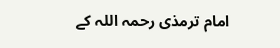امام ترمذی رحمہ اللہ کے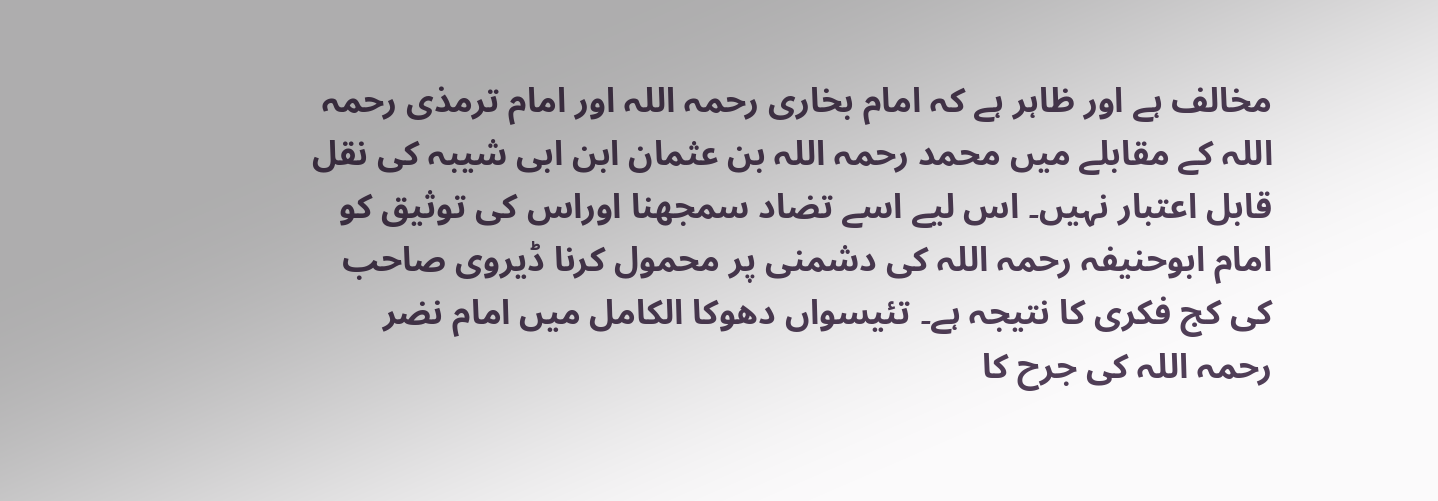مخالف ہے اور ظاہر ہے کہ امام بخاری رحمہ اللہ اور امام ترمذی رحمہ اللہ کے مقابلے میں محمد رحمہ اللہ بن عثمان ابن ابی شیبہ کی نقل قابل اعتبار نہیں۔ اس لیے اسے تضاد سمجھنا اوراس کی توثیق کو امام ابوحنیفہ رحمہ اللہ کی دشمنی پر محمول کرنا ڈیروی صاحب کی کج فکری کا نتیجہ ہے۔ تئیسواں دھوکا الکامل میں امام نضر رحمہ اللہ کی جرح کا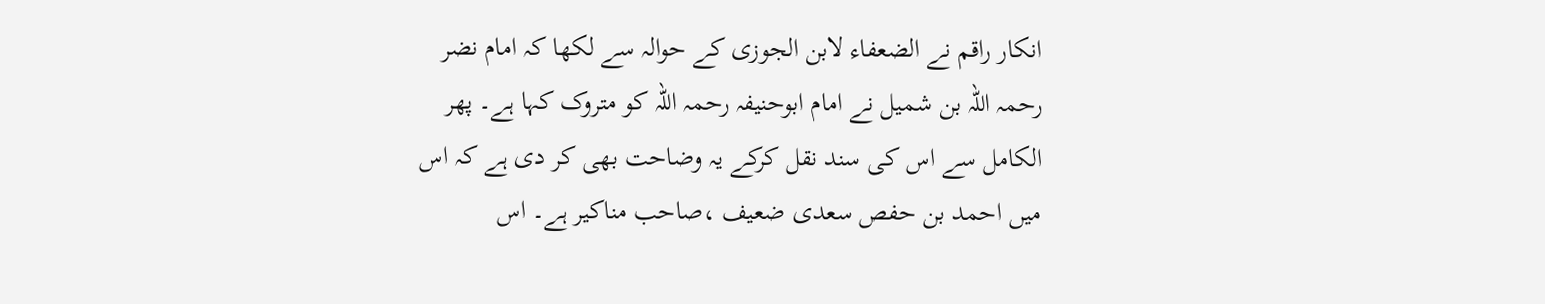انکار راقم نے الضعفاء لابن الجوزی کے حوالہ سے لکھا کہ امام نضر رحمہ اللہ بن شمیل نے امام ابوحنیفہ رحمہ اللہ کو متروک کہا ہے۔ پھر الکامل سے اس کی سند نقل کرکے یہ وضاحت بھی کر دی ہے کہ اس میں احمد بن حفص سعدی ضعیف ،صاحب مناکیر ہے۔ اس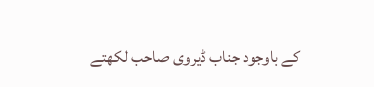کے باوجود جناب ڈیروی صاحب لکھتے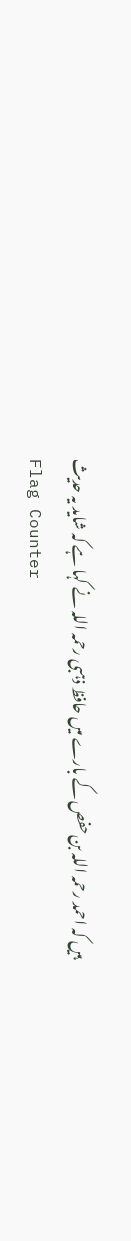ہیں کہ احمد رحمہ اللہ بن حفص کے بارے میں حافظ ذہبی رحمہ اللہ نے کہا ہے کہ شاید یہ حدیث
Flag Counter